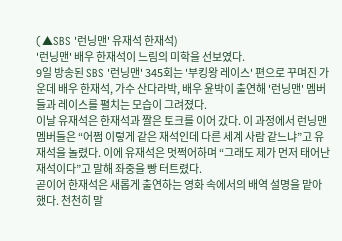(▲SBS '런닝맨' 유재석 한재석)
'런닝맨' 배우 한재석이 느림의 미학을 선보였다.
9일 방송된 SBS '런닝맨' 345회는 '부킹왕 레이스' 편으로 꾸며진 가운데 배우 한재석, 가수 산다라박, 배우 윤박이 출연해 '런닝맨' 멤버들과 레이스를 펼치는 모습이 그려졌다.
이날 유재석은 한재석과 짤은 토크를 이어 갔다. 이 과정에서 런닝맨 멤버들은 “어쩜 이렇게 같은 재석인데 다른 세계 사람 같느냐”고 유재석을 놀렸다. 이에 유재석은 멋쩍어하며 “그래도 제가 먼저 태어난 재석이다”고 말해 좌중을 빵 터트렸다.
곧이어 한재석은 새롭게 출연하는 영화 속에서의 배역 설명을 맡아 했다. 천천히 말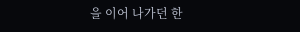을 이어 나가던 한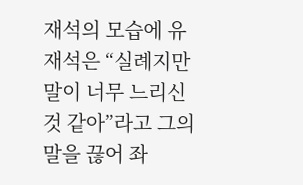재석의 모습에 유재석은 “실례지만 말이 너무 느리신 것 같아”라고 그의 말을 끊어 좌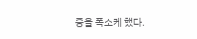중을 폭소케 했다.